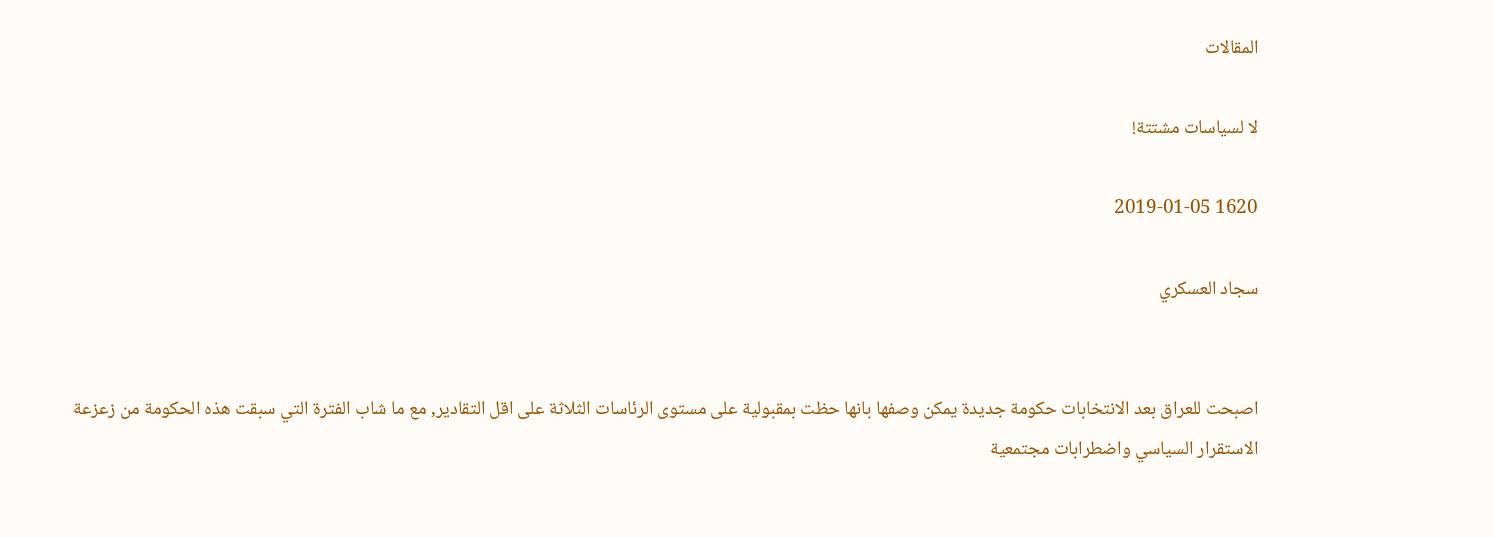المقالات

لا لسياسات مشتتة!

1620 2019-01-05

سجاد العسكري


اصبحت للعراق بعد الانتخابات حكومة جديدة يمكن وصفها بانها حظت بمقبولية على مستوى الرئاسات الثلاثة على اقل التقادير, مع ما شاب الفترة التي سبقت هذه الحكومة من زعزعة الاستقرار السياسي واضطرابات مجتمعية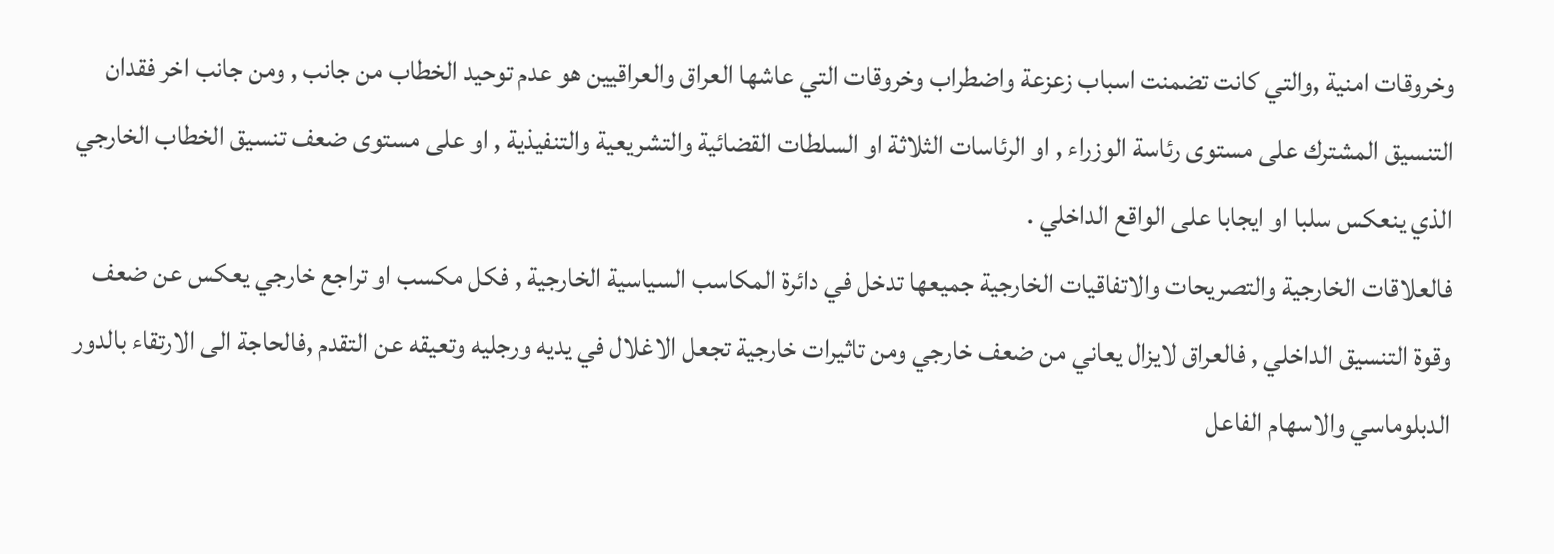وخروقات امنية ,والتي كانت تضمنت اسباب زعزعة واضطراب وخروقات التي عاشها العراق والعراقيين هو عدم توحيد الخطاب من جانب , ومن جانب اخر فقدان التنسيق المشترك على مستوى رئاسة الوزراء , او الرئاسات الثلاثة او السلطات القضائية والتشريعية والتنفيذية , او على مستوى ضعف تنسيق الخطاب الخارجي الذي ينعكس سلبا او ايجابا على الواقع الداخلي .
فالعلاقات الخارجية والتصريحات والاتفاقيات الخارجية جميعها تدخل في دائرة المكاسب السياسية الخارجية , فكل مكسب او تراجع خارجي يعكس عن ضعف وقوة التنسيق الداخلي , فالعراق لايزال يعاني من ضعف خارجي ومن تاثيرات خارجية تجعل الاغلال في يديه ورجليه وتعيقه عن التقدم ,فالحاجة الى الارتقاء بالدور الدبلوماسي والاسهام الفاعل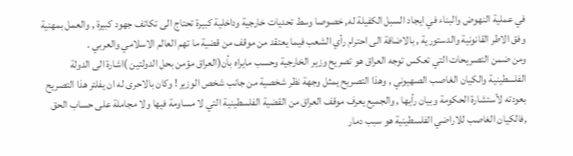في عملية النهوض والبناء في ايجاد السبل الكفيلة له, خصوصا وسط تحديات خارجية وداخلية كبيرة تحتاج الى تكاتف جهود كبيرة , والعمل بمهنية وفق الاطر القانونية والدستورية , بالاضافة الى احترام رأي الشعب فيما يعتقد من موقف من قضية ما تهم العالم الاسلامي والعربي .
ومن ضمن التصريحات التي تعكس توجه العراق هو تصريح وزير الخارجية وحسب مايراه بأن(العراق مؤمن بحل الدولتين )اشارة الى الدولة الفلسطينية والكيان الغاصب الصهيوني , وهذا التصريح يمثل وجهة نظر شخصية من جانب شخص الوزير ! وكان بالاحرى له ان يفلتر هذا التصريح بعودته لأستشارة الحكومة وبيان رأيها , والجميع يعرف موقف العراق من القضية الفلسطينية التي لا مساومة فيها ولا مجاملة على حساب الحق ,فالكيان الغاصب للاراضي الفلسطينية هو سبب دمار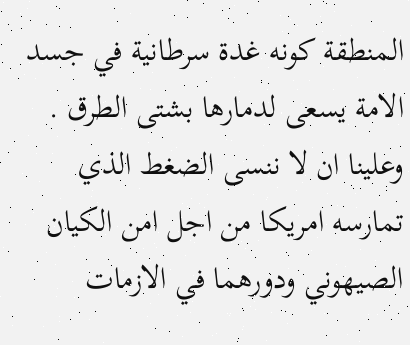المنطقة كونه غدة سرطانية في جسد الامة يسعى لدمارها بشتى الطرق .
وعلينا ان لا ننسى الضغط الذي تمارسه امريكا من اجل امن الكيان الصيهوني ودورهما في الازمات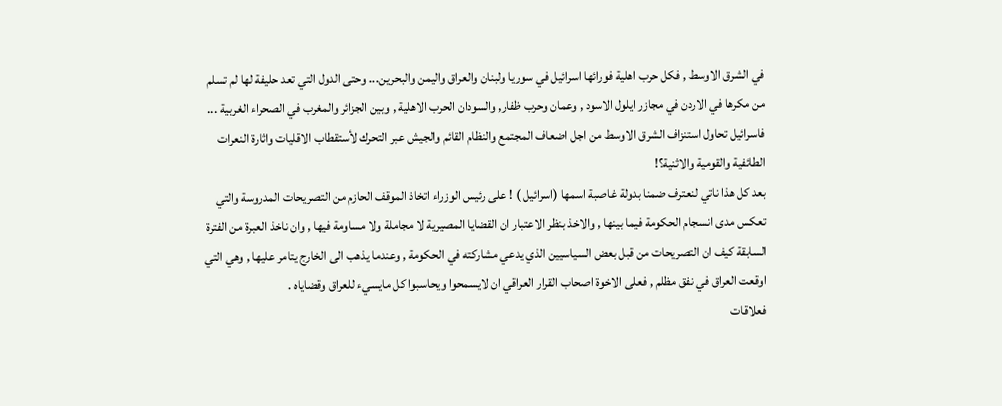في الشرق الاوسط , فكل حرب اهلية فورائها اسرائيل في سوريا ولبنان والعراق واليمن والبحرين... وحتى الدول التي تعد حليفة لها لم تسلم من مكرها في الاردن في مجازر ايلول الاسود , وعمان وحرب ظفار, والسودان الحرب الاهلية , وبين الجزائر والمغرب في الصحراء الغربية ... فاسرائيل تحاول استنزاف الشرق الاوسط من اجل اضعاف المجتمع والنظام القائم والجيش عبر التحرك لأستقطاب الاقليات واثارة النعرات الطائفية والقومية والاثنية؟!
بعد كل هذا ناتي لنعترف ضمنا بدولة غاصبة اسمها (اسرائيل ) ! على رئيس الوزراء اتخاذ الموقف الحازم من التصريحات المدروسة والتي تعكس مدى انسجام الحكومة فيما بينها , والاخذ بنظر الاعتبار ان القضايا المصيرية لا مجاملة ولا مساومة فيها , وان ناخذ العبرة من الفترة السابقة كيف ان التصريحات من قبل بعض السياسيين الذي يدعي مشاركته في الحكومة , وعندما يذهب الى الخارج يتامر عليها , وهي التي اوقعت العراق في نفق مظلم , فعلى الاخوة اصحاب القرار العراقي ان لايسمحوا ويحاسبوا كل مايسيء للعراق وقضاياه .
فعلاقات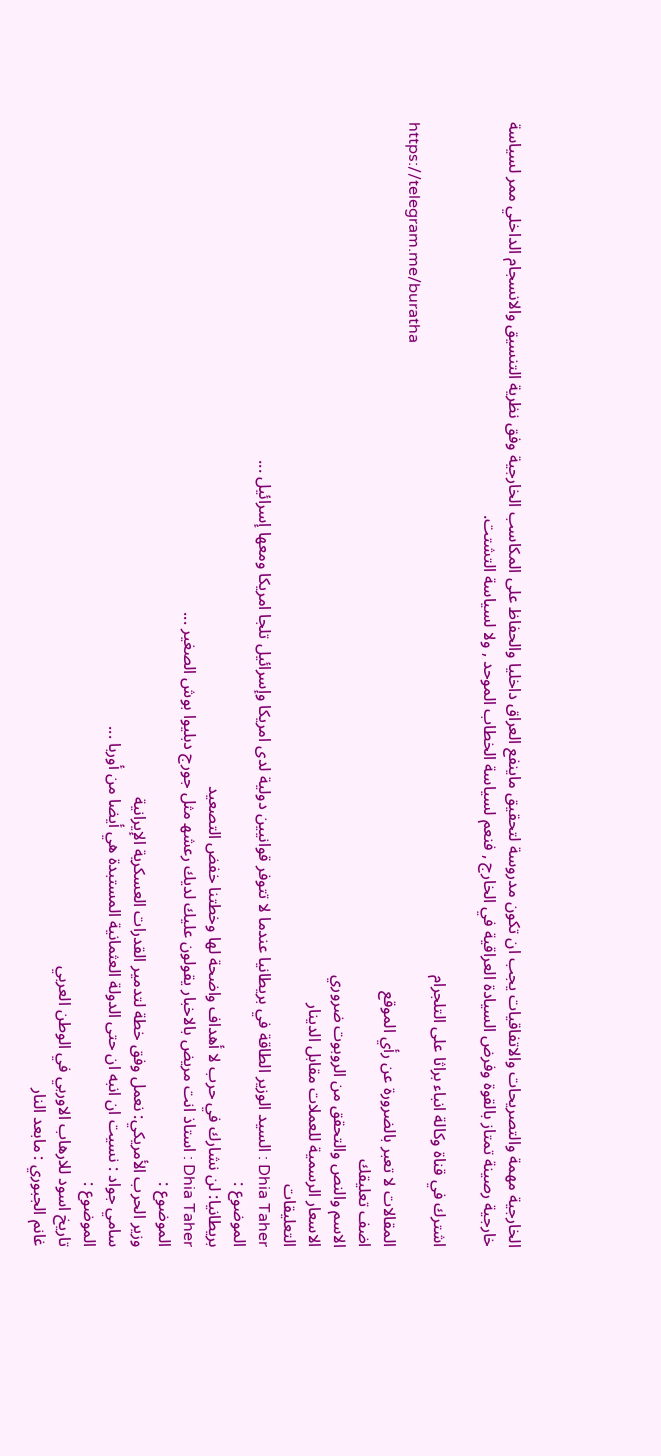الخارجية مهمة والتصريحات والاتفاقيات يجب ان تكون مدروسة لتحقيق ماينفع العراق داخليا والحفاظ على المكاسب الخارجية وفق نظرية التنسيق والانسجام الداخلي ممر لسياسة خارجية رصينة تمتاز بالقوة وفرض السيادة العراقية في الخارج , فنعم لسياسة الخطاب الموحد , ولا لسياسة التشتت.

اشترك في قناة وكالة انباء براثا على التلجرام
https://telegram.me/buratha
المقالات لا تعبر بالضرورة عن رأي الموقع
اضف تعليقك
الاسم والنص والتحقق من الروبوت ضروري
الاسعار الرسمية للعملات مقابل الدينار
التعليقات
Dhia Taher : السيد الوزير الطاقة في بريطانيا عندما لا تتوفر قوانيين دولية لدى امريكا وإسرائيل تلجا امريكا ومعھا إسرائيل ...
الموضوع :
بريطانيا: لن نشارك في حرب لا أهداف واضحة لها وخطتنا خفض التصعيد
Dhia Taher : استاذ انت مريض بالاخبار يقولون عليك لديك رعشھ مثل جورج دبليوا بوش الصغير ...
الموضوع :
وزير الحرب الأمريكي: نعمل وفق خطة لتدمير القدرات العسكرية الإيرانية
سامي جواد : نسيت ان انبه ان حتى الدولة العثمانية المستبدة هي أيضا من أوربا ...
الموضوع :
تاريخ اسود للارهاب الاوربي في الوطن العربي
غانم الجبوري : مابعد النار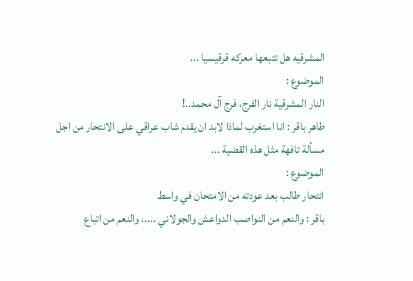المشرقيه هل تتبعها معركه قرقيسيا ...
الموضوع :
النار المشرقية نار الفرج، فرج آل محمد..!
طاهر باقر : انا استغرب لماذا لابد ان يقدم شاب عراقي على الانتحار من اجل مسألة تافهة مثل هذه القضية ...
الموضوع :
انتحار طالب بعد عودته من الامتحان في واسط
باقر : والنعم من النواصب الدواعش والجولاني ..... والنعم من اتباع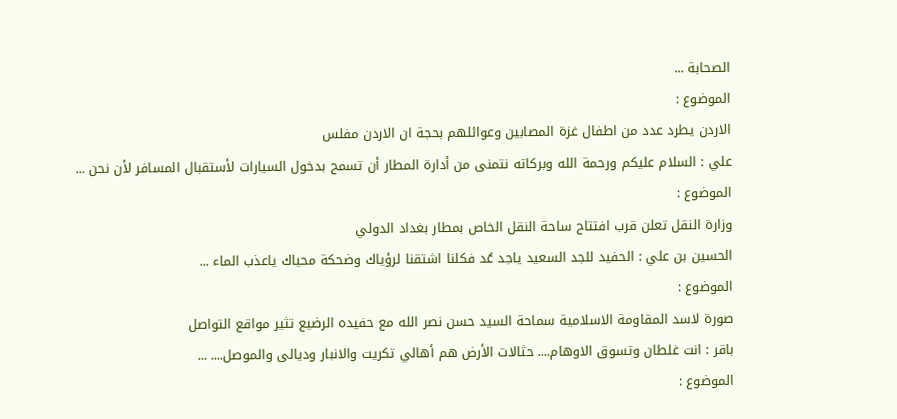الصحابة ...
الموضوع :
الاردن يطرد عدد من اطفال غزة المصابين وعوائلهم بحجة ان الاردن مفلس
علي : السلام عليكم ورحمة الله وبركاته نتمنى من أدارة المطار أن تسمح بدخول السيارات لأستقبال المسافر لأن نحن ...
الموضوع :
وزارة النقل تعلن قرب افتتاح ساحة النقل الخاص بمطار بغداد الدولي
الحسين بن علي : الحفيد للجد السعيد ياجد عُد فكلنا اشتقنا لرؤياك وضحكة محياك ياعذب الماء ...
الموضوع :
صورة لاسد المقاومة الاسلامية سماحة السيد حسن نصر الله مع حفيده الرضيع تثير مواقع التواصل
باقر : انت غلطان وتسوق الاوهام.... حثالات الأرض هم أهالي تكريت والانبار وديالى والموصل.... ...
الموضوع :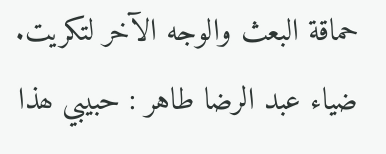حماقة البعث والوجه الآخر لتكريت.
ضياء عبد الرضا طاهر : حبيبي ھذا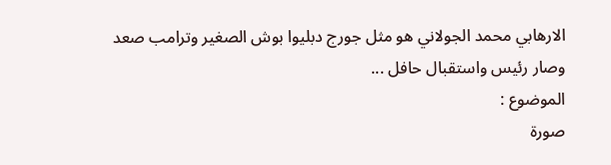الارھابي محمد الجولاني ھو مثل جورج دبليوا بوش الصغير وترامب صعد وصار رئيس واستقبال حافل ...
الموضوع :
صورة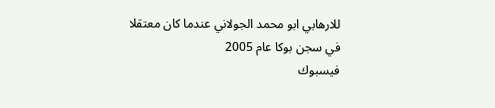للارهابي ابو محمد الجولاني عندما كان معتقلا في سجن بوكا عام 2005
فيسبوك